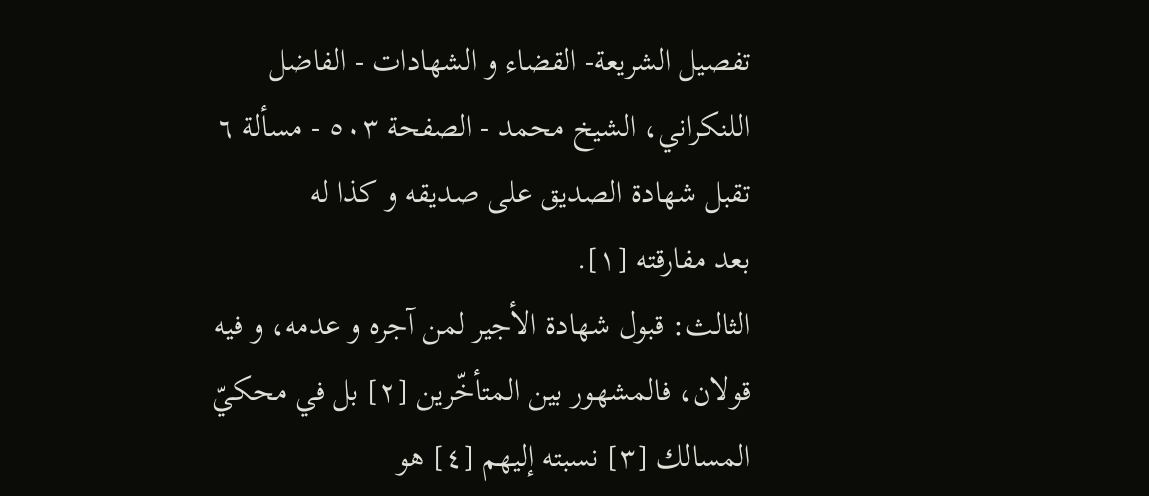تفصيل الشريعة- القضاء و الشهادات - الفاضل اللنكراني، الشيخ محمد - الصفحة ٥٠٣ - مسألة ٦ تقبل شهادة الصديق على صديقه و كذا له
بعد مفارقته [١].
الثالث: قبول شهادة الأجير لمن آجره و عدمه، و فيه قولان، فالمشهور بين المتأخّرين [٢] بل في محكيّ المسالك [٣] نسبته إليهم [٤] هو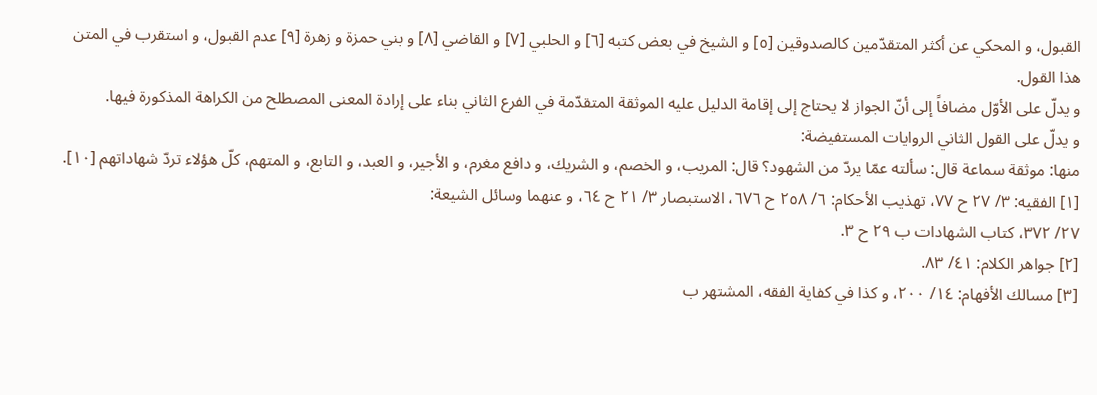القبول، و المحكي عن أكثر المتقدّمين كالصدوقين [٥] و الشيخ في بعض كتبه [٦] و الحلبي [٧] و القاضي [٨] و بني حمزة و زهرة [٩] عدم القبول، و استقرب في المتن هذا القول.
و يدلّ على الأوّل مضافاً إلى أنّ الجواز لا يحتاج إلى إقامة الدليل عليه الموثقة المتقدّمة في الفرع الثاني بناء على إرادة المعنى المصطلح من الكراهة المذكورة فيها.
و يدلّ على القول الثاني الروايات المستفيضة:
منها: موثقة سماعة قال: سألته عمّا يردّ من الشهود؟ قال: المريب، و الخصم، و الشريك، و دافع مغرم، و الأجير، و العبد، و التابع، و المتهم، كلّ هؤلاء تردّ شهاداتهم [١٠].
[١] الفقيه: ٣/ ٢٧ ح ٧٧، تهذيب الأحكام: ٦/ ٢٥٨ ح ٦٧٦، الاستبصار ٣/ ٢١ ح ٦٤، و عنهما وسائل الشيعة:
٢٧/ ٣٧٢، كتاب الشهادات ب ٢٩ ح ٣.
[٢] جواهر الكلام: ٤١/ ٨٣.
[٣] مسالك الأفهام: ١٤/ ٢٠٠، و كذا في كفاية الفقه، المشتهر ب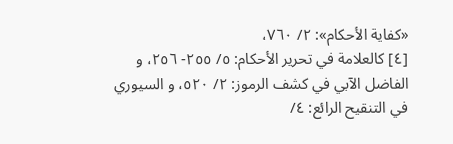«كفاية الأحكام»: ٢/ ٧٦٠،
[٤] كالعلامة في تحرير الأحكام: ٥/ ٢٥٥- ٢٥٦، و الفاضل الآبي في كشف الرموز: ٢/ ٥٢٠، و السيوري في التنقيح الرائع: ٤/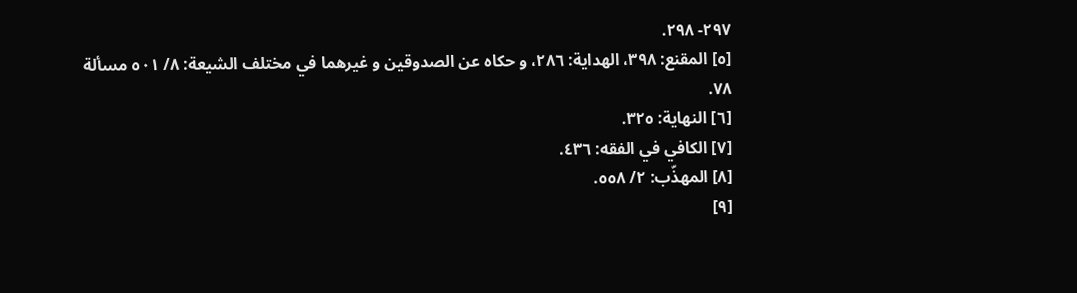٢٩٧- ٢٩٨.
[٥] المقنع: ٣٩٨، الهداية: ٢٨٦، و حكاه عن الصدوقين و غيرهما في مختلف الشيعة: ٨/ ٥٠١ مسألة ٧٨.
[٦] النهاية: ٣٢٥.
[٧] الكافي في الفقه: ٤٣٦.
[٨] المهذّب: ٢/ ٥٥٨.
[٩]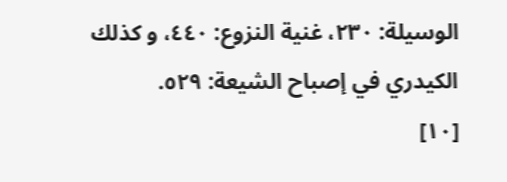الوسيلة: ٢٣٠، غنية النزوع: ٤٤٠، و كذلك الكيدري في إصباح الشيعة: ٥٢٩.
[١٠]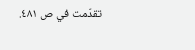تقدّمت في ص ٤٨١.